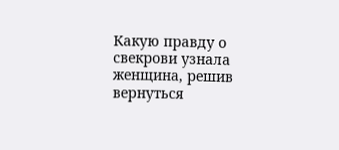Какую правду о свекрови узнала женщина, решив вернуться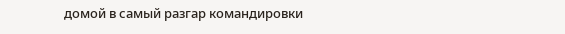домой в самый разгар командировки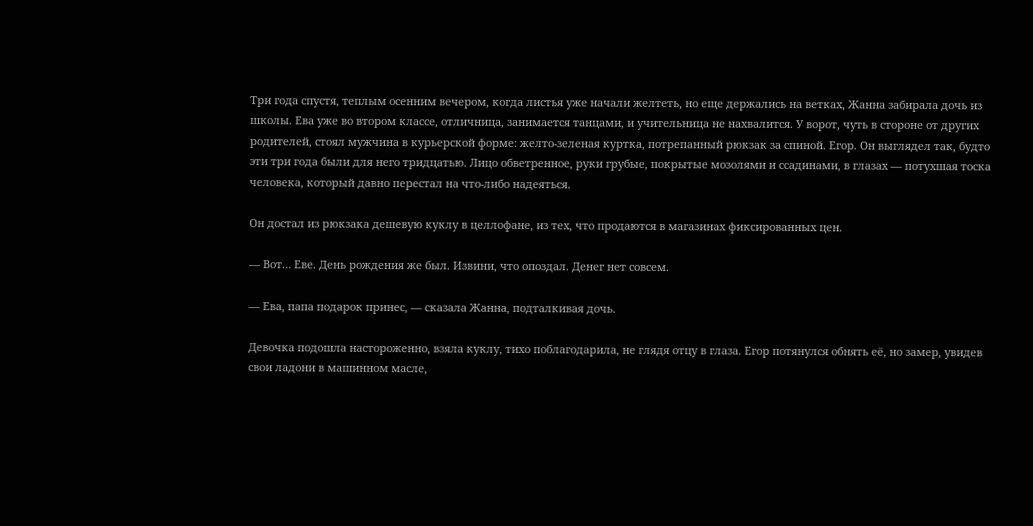Три года спустя, теплым осенним вечером, когда листья уже начали желтеть, но еще держались на ветках, Жанна забирала дочь из школы. Ева уже во втором классе, отличница, занимается танцами, и учительница не нахвалится. У ворот, чуть в стороне от других родителей, стоял мужчина в курьерской форме: желто-зеленая куртка, потрепанный рюкзак за спиной. Егор. Он выглядел так, будто эти три года были для него тридцатью. Лицо обветренное, руки грубые, покрытые мозолями и ссадинами, в глазах — потухшая тоска человека, который давно перестал на что-либо надеяться.

Он достал из рюкзака дешевую куклу в целлофане, из тех, что продаются в магазинах фиксированных цен.

— Вот… Еве. День рождения же был. Извини, что опоздал. Денег нет совсем.

— Ева, папа подарок принес, — сказала Жанна, подталкивая дочь.

Девочка подошла настороженно, взяла куклу, тихо поблагодарила, не глядя отцу в глаза. Егор потянулся обнять её, но замер, увидев свои ладони в машинном масле,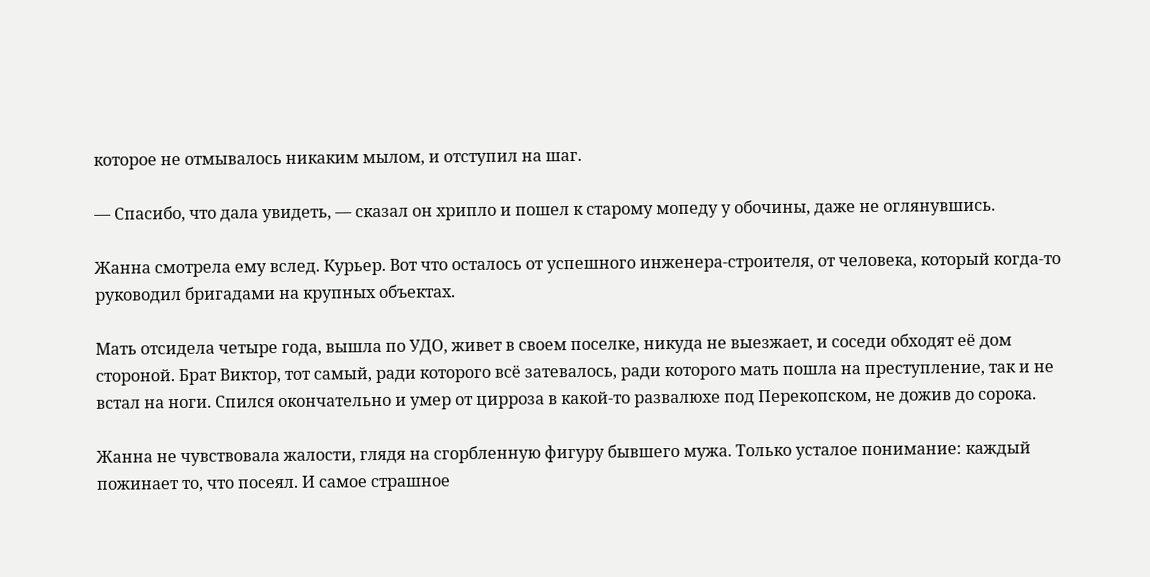которое не отмывалось никаким мылом, и отступил на шаг.

— Спасибо, что дала увидеть, — сказал он хрипло и пошел к старому мопеду у обочины, даже не оглянувшись.

Жанна смотрела ему вслед. Курьер. Вот что осталось от успешного инженера-строителя, от человека, который когда-то руководил бригадами на крупных объектах.

Мать отсидела четыре года, вышла по УДО, живет в своем поселке, никуда не выезжает, и соседи обходят её дом стороной. Брат Виктор, тот самый, ради которого всё затевалось, ради которого мать пошла на преступление, так и не встал на ноги. Спился окончательно и умер от цирроза в какой-то развалюхе под Перекопском, не дожив до сорока.

Жанна не чувствовала жалости, глядя на сгорбленную фигуру бывшего мужа. Только усталое понимание: каждый пожинает то, что посеял. И самое страшное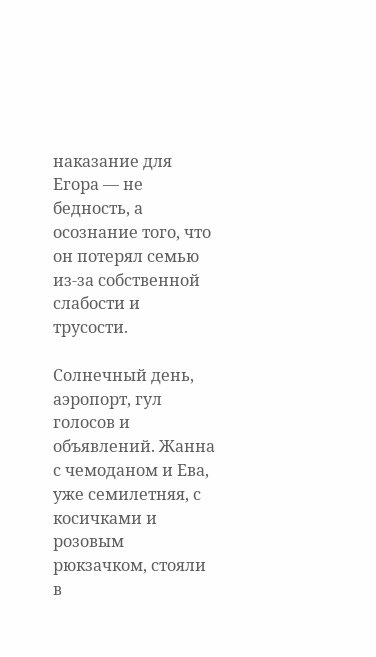наказание для Егора — не бедность, а осознание того, что он потерял семью из-за собственной слабости и трусости.

Солнечный день, аэропорт, гул голосов и объявлений. Жанна с чемоданом и Ева, уже семилетняя, с косичками и розовым рюкзачком, стояли в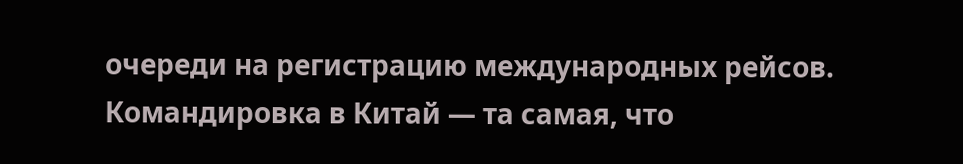очереди на регистрацию международных рейсов. Командировка в Китай — та самая, что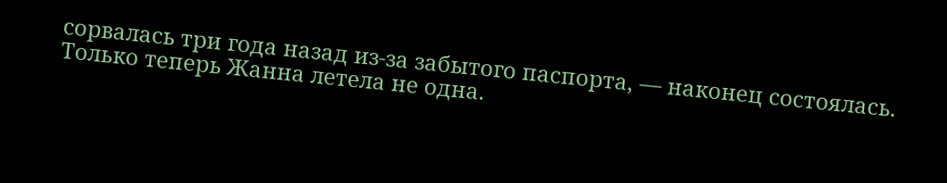сорвалась три года назад из-за забытого паспорта, — наконец состоялась. Только теперь Жанна летела не одна.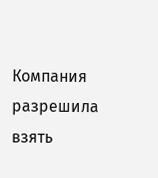Компания разрешила взять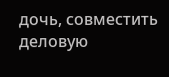дочь, совместить деловую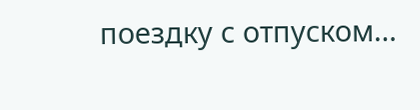поездку с отпуском…